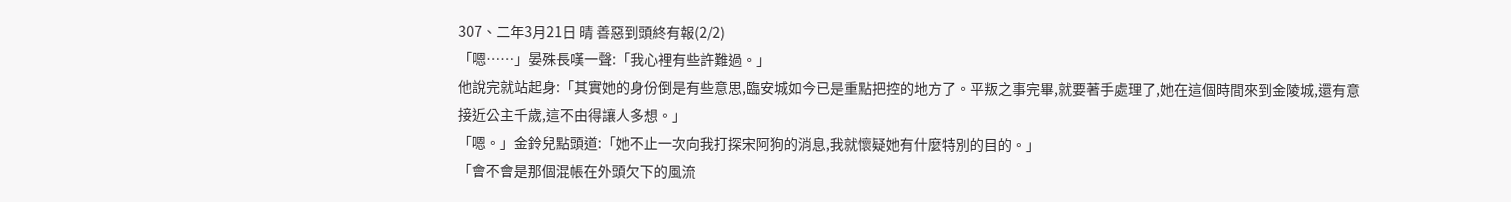307、二年3月21日 晴 善惡到頭終有報(2/2)
「嗯……」晏殊長嘆一聲:「我心裡有些許難過。」
他說完就站起身:「其實她的身份倒是有些意思,臨安城如今已是重點把控的地方了。平叛之事完畢,就要著手處理了,她在這個時間來到金陵城,還有意接近公主千歲,這不由得讓人多想。」
「嗯。」金鈴兒點頭道:「她不止一次向我打探宋阿狗的消息,我就懷疑她有什麼特別的目的。」
「會不會是那個混帳在外頭欠下的風流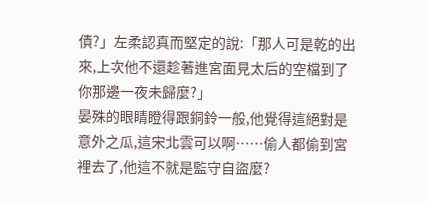債?」左柔認真而堅定的說:「那人可是乾的出來,上次他不還趁著進宮面見太后的空檔到了你那邊一夜未歸麼?」
晏殊的眼睛瞪得跟銅鈴一般,他覺得這絕對是意外之瓜,這宋北雲可以啊……偷人都偷到宮裡去了,他這不就是監守自盜麼?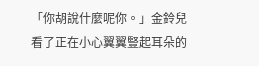「你胡說什麼呢你。」金鈴兒看了正在小心翼翼豎起耳朵的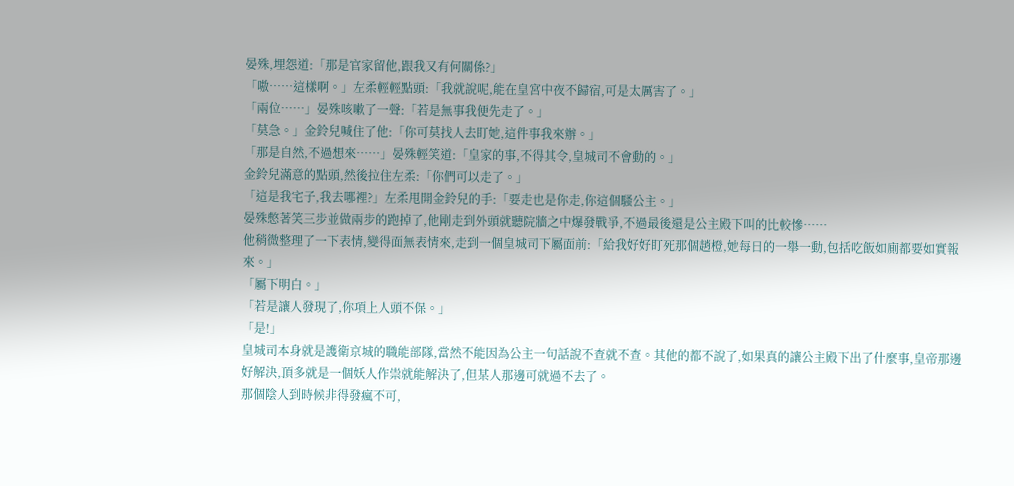晏殊,埋怨道:「那是官家留他,跟我又有何關係?」
「嗷……這樣啊。」左柔輕輕點頭:「我就說呢,能在皇宮中夜不歸宿,可是太厲害了。」
「兩位……」晏殊咳嗽了一聲:「若是無事我便先走了。」
「莫急。」金鈴兒喊住了他:「你可莫找人去盯她,這件事我來辦。」
「那是自然,不過想來……」晏殊輕笑道:「皇家的事,不得其令,皇城司不會動的。」
金鈴兒滿意的點頭,然後拉住左柔:「你們可以走了。」
「這是我宅子,我去哪裡?」左柔甩開金鈴兒的手:「要走也是你走,你這個騷公主。」
晏殊憋著笑三步並做兩步的跑掉了,他剛走到外頭就聽院牆之中爆發戰爭,不過最後還是公主殿下叫的比較慘……
他稍微整理了一下表情,變得面無表情來,走到一個皇城司下屬面前:「給我好好盯死那個趙橙,她每日的一舉一動,包括吃飯如廁都要如實報來。」
「屬下明白。」
「若是讓人發現了,你項上人頭不保。」
「是!」
皇城司本身就是護衛京城的職能部隊,當然不能因為公主一句話說不查就不查。其他的都不說了,如果真的讓公主殿下出了什麼事,皇帝那邊好解決,頂多就是一個妖人作祟就能解決了,但某人那邊可就過不去了。
那個陰人到時候非得發瘋不可,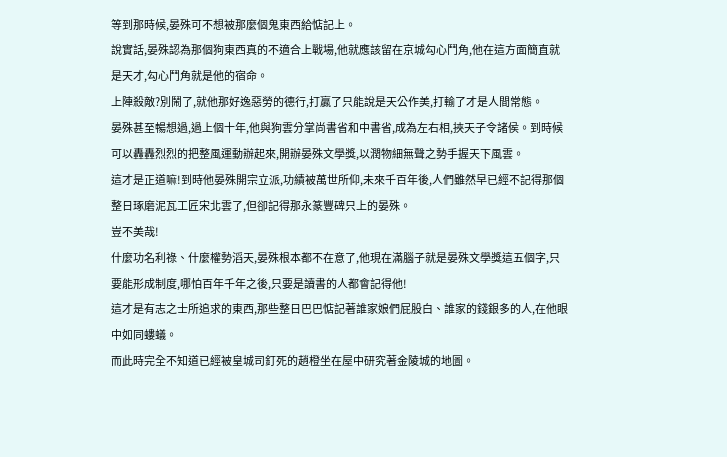等到那時候,晏殊可不想被那麼個鬼東西給惦記上。
說實話,晏殊認為那個狗東西真的不適合上戰場,他就應該留在京城勾心鬥角,他在這方面簡直就是天才,勾心鬥角就是他的宿命。
上陣殺敵?別鬧了,就他那好逸惡勞的德行,打贏了只能說是天公作美,打輸了才是人間常態。
晏殊甚至暢想過,過上個十年,他與狗雲分掌尚書省和中書省,成為左右相,挾天子令諸侯。到時候可以轟轟烈烈的把整風運動辦起來,開辦晏殊文學獎,以潤物細無聲之勢手握天下風雲。
這才是正道嘛!到時他晏殊開宗立派,功績被萬世所仰,未來千百年後,人們雖然早已經不記得那個整日琢磨泥瓦工匠宋北雲了,但卻記得那永篆豐碑只上的晏殊。
豈不美哉!
什麼功名利祿、什麼權勢滔天,晏殊根本都不在意了,他現在滿腦子就是晏殊文學獎這五個字,只要能形成制度,哪怕百年千年之後,只要是讀書的人都會記得他!
這才是有志之士所追求的東西,那些整日巴巴惦記著誰家娘們屁股白、誰家的錢銀多的人,在他眼中如同螻蟻。
而此時完全不知道已經被皇城司釘死的趙橙坐在屋中研究著金陵城的地圖。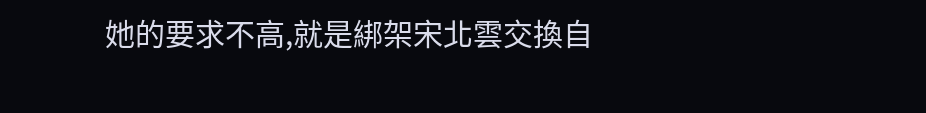她的要求不高,就是綁架宋北雲交換自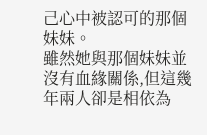己心中被認可的那個妹妹。
雖然她與那個妹妹並沒有血緣關係,但這幾年兩人卻是相依為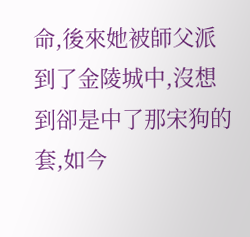命,後來她被師父派到了金陵城中,沒想到卻是中了那宋狗的套,如今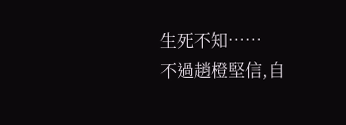生死不知……
不過趙橙堅信,自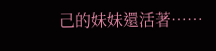己的妹妹還活著……